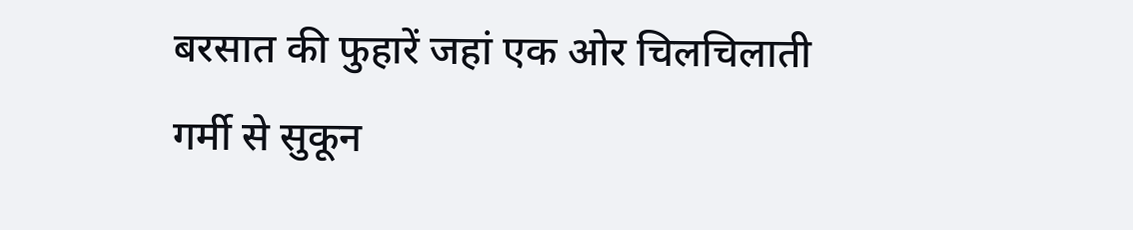बरसात की फुहारें जहां एक ओर चिलचिलाती गर्मी से सुकून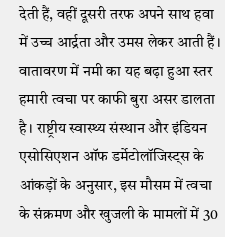देती हैं, वहीं दूसरी तरफ अपने साथ हवा में उच्च आर्द्रता और उमस लेकर आती हैं। वातावरण में नमी का यह बढ़ा हुआ स्तर हमारी त्वचा पर काफी बुरा असर डालता है। राष्ट्रीय स्वास्थ्य संस्थान और इंडियन एसोसिएशन ऑफ डर्मेटोलॉजिस्ट्स के आंकड़ों के अनुसार, इस मौसम में त्वचा के संक्रमण और खुजली के मामलों में 30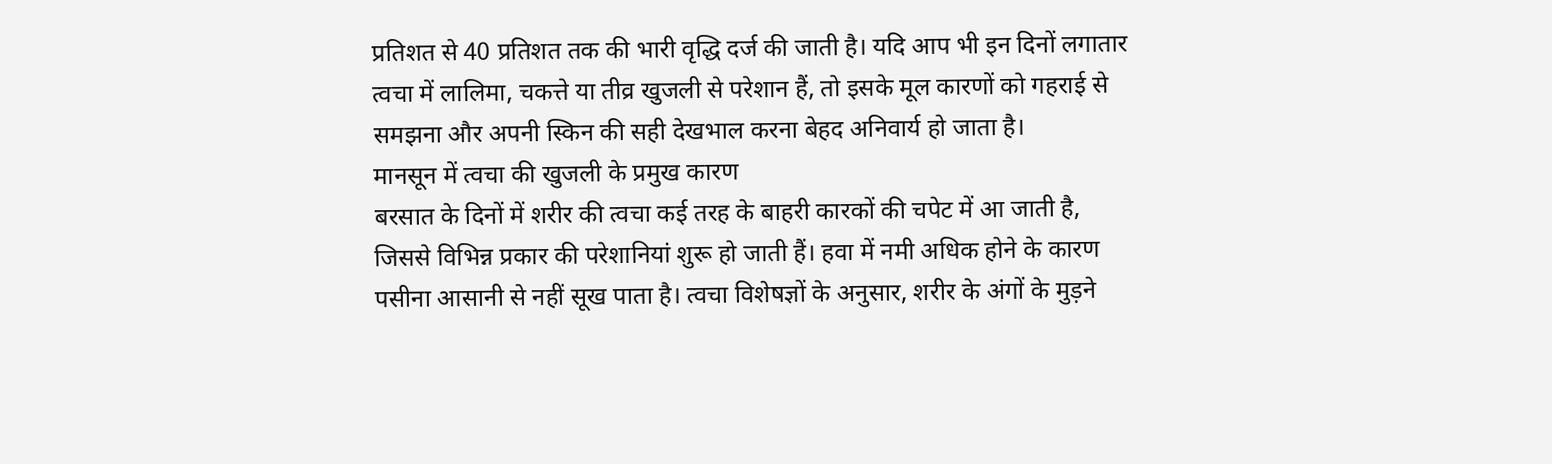प्रतिशत से 40 प्रतिशत तक की भारी वृद्धि दर्ज की जाती है। यदि आप भी इन दिनों लगातार त्वचा में लालिमा, चकत्ते या तीव्र खुजली से परेशान हैं, तो इसके मूल कारणों को गहराई से समझना और अपनी स्किन की सही देखभाल करना बेहद अनिवार्य हो जाता है।
मानसून में त्वचा की खुजली के प्रमुख कारण
बरसात के दिनों में शरीर की त्वचा कई तरह के बाहरी कारकों की चपेट में आ जाती है, जिससे विभिन्न प्रकार की परेशानियां शुरू हो जाती हैं। हवा में नमी अधिक होने के कारण पसीना आसानी से नहीं सूख पाता है। त्वचा विशेषज्ञों के अनुसार, शरीर के अंगों के मुड़ने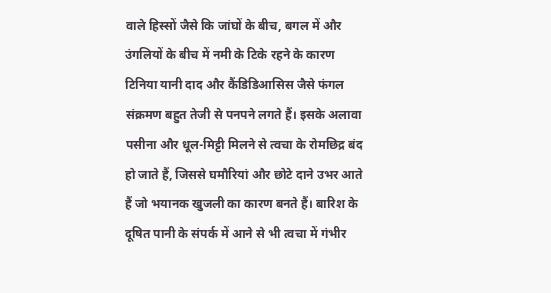वाले हिस्सों जैसे कि जांघों के बीच, बगल में और उंगलियों के बीच में नमी के टिके रहने के कारण टिनिया यानी दाद और कैंडिडिआसिस जैसे फंगल संक्रमण बहुत तेजी से पनपने लगते हैं। इसके अलावा पसीना और धूल-मिट्टी मिलने से त्वचा के रोमछिद्र बंद हो जाते हैं, जिससे घमौरियां और छोटे दाने उभर आते हैं जो भयानक खुजली का कारण बनते हैं। बारिश के दूषित पानी के संपर्क में आने से भी त्वचा में गंभीर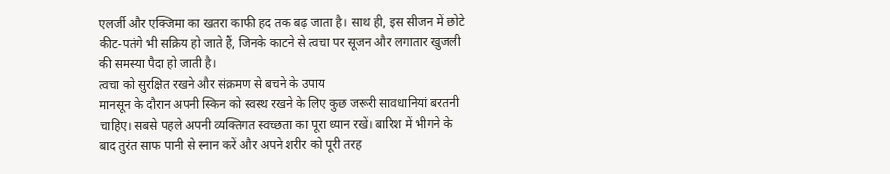एलर्जी और एक्जिमा का खतरा काफी हद तक बढ़ जाता है। साथ ही, इस सीजन में छोटे कीट-पतंगे भी सक्रिय हो जाते हैं, जिनके काटने से त्वचा पर सूजन और लगातार खुजली की समस्या पैदा हो जाती है।
त्वचा को सुरक्षित रखने और संक्रमण से बचने के उपाय
मानसून के दौरान अपनी स्किन को स्वस्थ रखने के लिए कुछ जरूरी सावधानियां बरतनी चाहिए। सबसे पहले अपनी व्यक्तिगत स्वच्छता का पूरा ध्यान रखें। बारिश में भीगने के बाद तुरंत साफ पानी से स्नान करें और अपने शरीर को पूरी तरह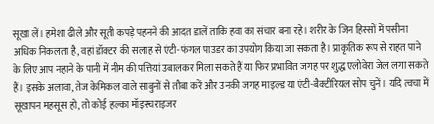सूखा लें। हमेशा ढीले और सूती कपड़े पहनने की आदत डालें ताकि हवा का संचार बना रहे। शरीर के जिन हिस्सों में पसीना अधिक निकलता है, वहां डॉक्टर की सलाह से एंटी-फंगल पाउडर का उपयोग किया जा सकता है। प्राकृतिक रूप से राहत पाने के लिए आप नहाने के पानी में नीम की पत्तियां उबालकर मिला सकते हैं या फिर प्रभावित जगह पर शुद्ध एलोवेरा जेल लगा सकते हैं। इसके अलावा, तेज केमिकल वाले साबुनों से तौबा करें और उनकी जगह माइल्ड या एंटी-बैक्टीरियल सोप चुनें। यदि त्वचा में सूखापन महसूस हो, तो कोई हल्का मॉइस्चराइजर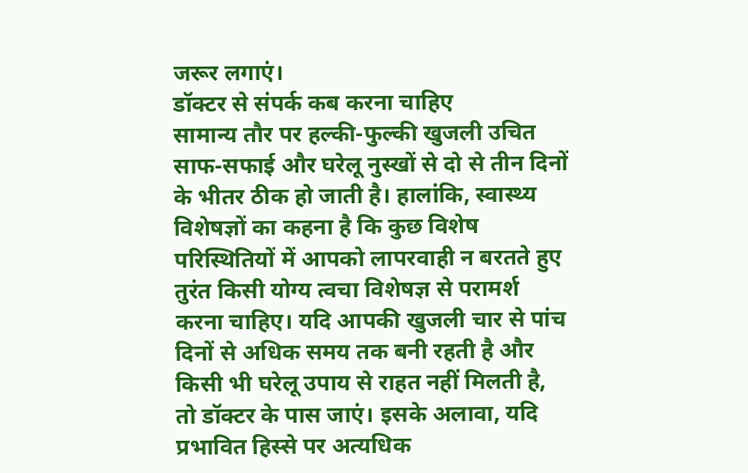जरूर लगाएं।
डॉक्टर से संपर्क कब करना चाहिए
सामान्य तौर पर हल्की-फुल्की खुजली उचित साफ-सफाई और घरेलू नुस्खों से दो से तीन दिनों के भीतर ठीक हो जाती है। हालांकि, स्वास्थ्य विशेषज्ञों का कहना है कि कुछ विशेष परिस्थितियों में आपको लापरवाही न बरतते हुए तुरंत किसी योग्य त्वचा विशेषज्ञ से परामर्श करना चाहिए। यदि आपकी खुजली चार से पांच दिनों से अधिक समय तक बनी रहती है और किसी भी घरेलू उपाय से राहत नहीं मिलती है, तो डॉक्टर के पास जाएं। इसके अलावा, यदि प्रभावित हिस्से पर अत्यधिक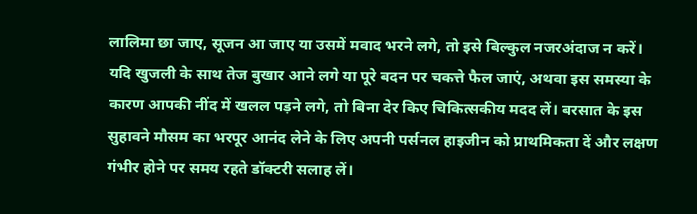लालिमा छा जाए, सूजन आ जाए या उसमें मवाद भरने लगे, तो इसे बिल्कुल नजरअंदाज न करें। यदि खुजली के साथ तेज बुखार आने लगे या पूरे बदन पर चकत्ते फैल जाएं, अथवा इस समस्या के कारण आपकी नींद में खलल पड़ने लगे, तो बिना देर किए चिकित्सकीय मदद लें। बरसात के इस सुहावने मौसम का भरपूर आनंद लेने के लिए अपनी पर्सनल हाइजीन को प्राथमिकता दें और लक्षण गंभीर होने पर समय रहते डॉक्टरी सलाह लें।